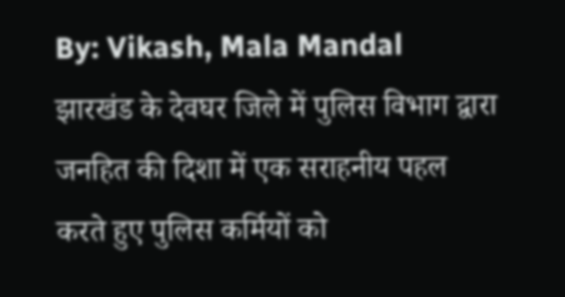By: Vikash, Mala Mandal
झारखंड के देवघर जिले में पुलिस विभाग द्वारा जनहित की दिशा में एक सराहनीय पहल करते हुए पुलिस कर्मियों को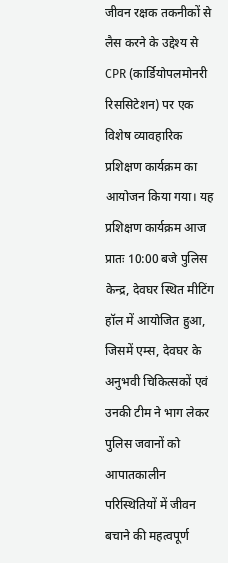जीवन रक्षक तकनीकों से लैस करने के उद्देश्य से CPR (कार्डियोपलमोनरी रिससिटेशन) पर एक विशेष व्यावहारिक प्रशिक्षण कार्यक्रम का आयोजन किया गया। यह प्रशिक्षण कार्यक्रम आज प्रातः 10:00 बजे पुलिस केन्द्र, देवघर स्थित मीटिंग हॉल में आयोजित हुआ, जिसमें एम्स, देवघर के अनुभवी चिकित्सकों एवं उनकी टीम ने भाग लेकर पुलिस जवानों को आपातकालीन परिस्थितियों में जीवन बचाने की महत्वपूर्ण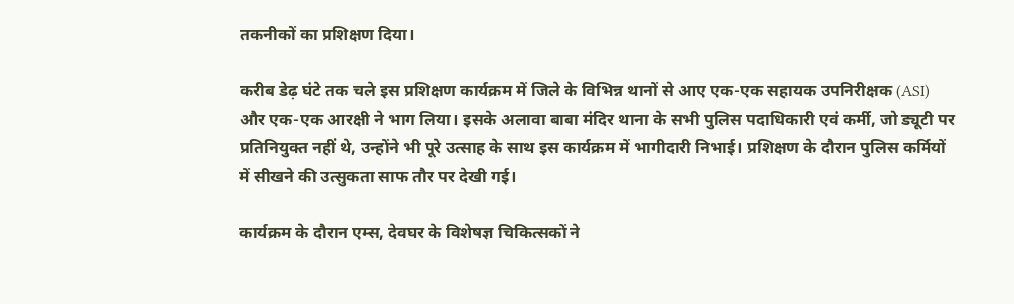तकनीकों का प्रशिक्षण दिया।

करीब डेढ़ घंटे तक चले इस प्रशिक्षण कार्यक्रम में जिले के विभिन्न थानों से आए एक-एक सहायक उपनिरीक्षक (ASI) और एक-एक आरक्षी ने भाग लिया। इसके अलावा बाबा मंदिर थाना के सभी पुलिस पदाधिकारी एवं कर्मी, जो ड्यूटी पर प्रतिनियुक्त नहीं थे, उन्होंने भी पूरे उत्साह के साथ इस कार्यक्रम में भागीदारी निभाई। प्रशिक्षण के दौरान पुलिस कर्मियों में सीखने की उत्सुकता साफ तौर पर देखी गई।

कार्यक्रम के दौरान एम्स, देवघर के विशेषज्ञ चिकित्सकों ने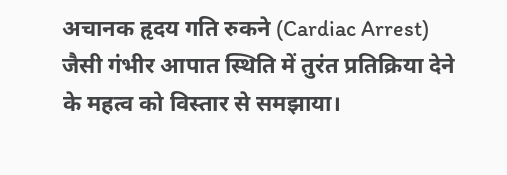अचानक हृदय गति रुकने (Cardiac Arrest) जैसी गंभीर आपात स्थिति में तुरंत प्रतिक्रिया देने के महत्व को विस्तार से समझाया।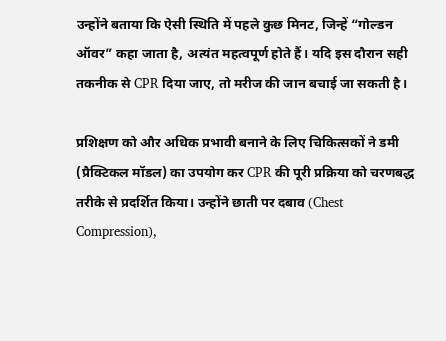उन्होंने बताया कि ऐसी स्थिति में पहले कुछ मिनट, जिन्हें “गोल्डन ऑवर” कहा जाता है, अत्यंत महत्वपूर्ण होते हैं। यदि इस दौरान सही तकनीक से CPR दिया जाए, तो मरीज की जान बचाई जा सकती है।

प्रशिक्षण को और अधिक प्रभावी बनाने के लिए चिकित्सकों ने डमी (प्रैक्टिकल मॉडल) का उपयोग कर CPR की पूरी प्रक्रिया को चरणबद्ध तरीके से प्रदर्शित किया। उन्होंने छाती पर दबाव (Chest Compression),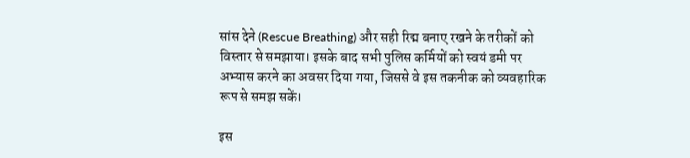सांस देने (Rescue Breathing) और सही रिद्म बनाए रखने के तरीकों को विस्तार से समझाया। इसके बाद सभी पुलिस कर्मियों को स्वयं डमी पर अभ्यास करने का अवसर दिया गया, जिससे वे इस तकनीक को व्यवहारिक रूप से समझ सकें।

इस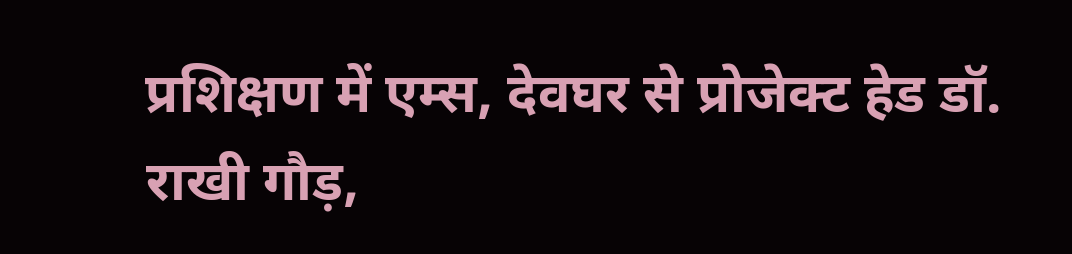प्रशिक्षण में एम्स, देवघर से प्रोजेक्ट हेड डॉ. राखी गौड़,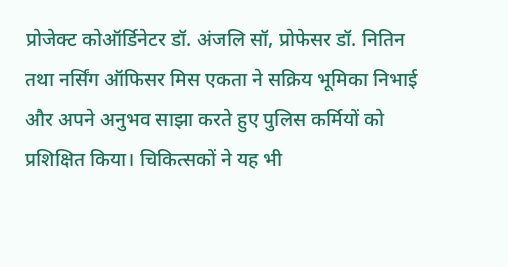प्रोजेक्ट कोऑर्डिनेटर डॉ. अंजलि सॉ, प्रोफेसर डॉ. नितिन तथा नर्सिंग ऑफिसर मिस एकता ने सक्रिय भूमिका निभाई और अपने अनुभव साझा करते हुए पुलिस कर्मियों को प्रशिक्षित किया। चिकित्सकों ने यह भी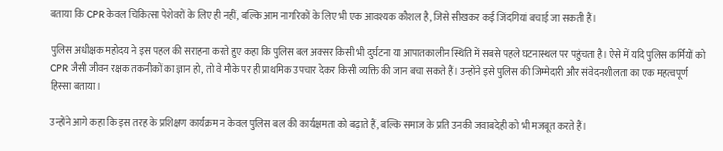बताया कि CPR केवल चिकित्सा पेशेवरों के लिए ही नहीं, बल्कि आम नागरिकों के लिए भी एक आवश्यक कौशल है, जिसे सीखकर कई जिंदगियां बचाई जा सकती हैं।

पुलिस अधीक्षक महोदय ने इस पहल की सराहना करते हुए कहा कि पुलिस बल अक्सर किसी भी दुर्घटना या आपातकालीन स्थिति में सबसे पहले घटनास्थल पर पहुंचता है। ऐसे में यदि पुलिस कर्मियों को CPR जैसी जीवन रक्षक तकनीकों का ज्ञान हो, तो वे मौके पर ही प्राथमिक उपचार देकर किसी व्यक्ति की जान बचा सकते हैं। उन्होंने इसे पुलिस की जिम्मेदारी और संवेदनशीलता का एक महत्वपूर्ण हिस्सा बताया।

उन्होंने आगे कहा कि इस तरह के प्रशिक्षण कार्यक्रम न केवल पुलिस बल की कार्यक्षमता को बढ़ाते हैं, बल्कि समाज के प्रति उनकी जवाबदेही को भी मजबूत करते हैं।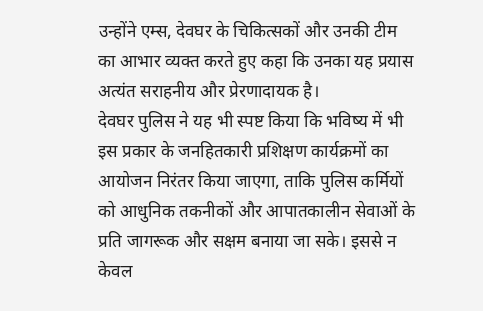उन्होंने एम्स, देवघर के चिकित्सकों और उनकी टीम का आभार व्यक्त करते हुए कहा कि उनका यह प्रयास अत्यंत सराहनीय और प्रेरणादायक है।
देवघर पुलिस ने यह भी स्पष्ट किया कि भविष्य में भी इस प्रकार के जनहितकारी प्रशिक्षण कार्यक्रमों का आयोजन निरंतर किया जाएगा, ताकि पुलिस कर्मियों को आधुनिक तकनीकों और आपातकालीन सेवाओं के प्रति जागरूक और सक्षम बनाया जा सके। इससे न केवल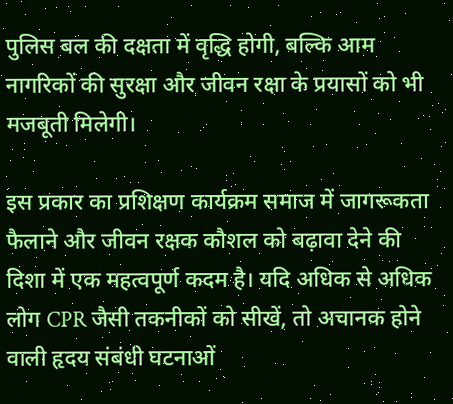पुलिस बल की दक्षता में वृद्धि होगी, बल्कि आम नागरिकों की सुरक्षा और जीवन रक्षा के प्रयासों को भी मजबूती मिलेगी।

इस प्रकार का प्रशिक्षण कार्यक्रम समाज में जागरूकता फैलाने और जीवन रक्षक कौशल को बढ़ावा देने की दिशा में एक महत्वपूर्ण कदम है। यदि अधिक से अधिक लोग CPR जैसी तकनीकों को सीखें, तो अचानक होने वाली हृदय संबंधी घटनाओं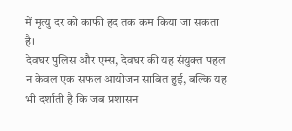में मृत्यु दर को काफी हद तक कम किया जा सकता है।
देवघर पुलिस और एम्स, देवघर की यह संयुक्त पहल न केवल एक सफल आयोजन साबित हुई, बल्कि यह भी दर्शाती है कि जब प्रशासन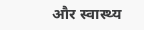और स्वास्थ्य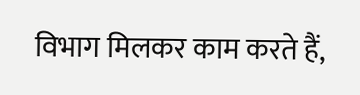विभाग मिलकर काम करते हैं,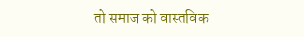तो समाज को वास्तविक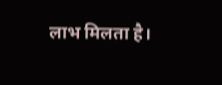लाभ मिलता है।